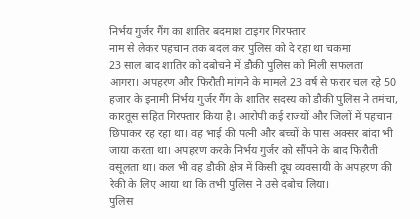निर्भय गुर्जर गैंग का शातिर बदमाश टाइगर गिरफ्तार
नाम से लेकर पहचान तक बदल कर पुलिस को दे रहा था चकमा
23 साल बाद शातिर को दबोचने में डौकी पुलिस को मिली सफलता
आगरा। अपहरण और फिरौती मांगने के मामले 23 वर्ष से फरार चल रहे 50 हजार के इनामी निर्भय गुर्जर गैंग के शातिर सदस्य को डौकी पुलिस ने तमंचा, कारतूस सहित गिरफ्तार किया है। आरोपी कई राज्यों और जिलों में पहचान छिपाकर रह रहा था। वह भाई की पत्नी और बच्चों के पास अक्सर बांदा भी जाया करता था। अपहरण करके निर्भय गुर्जर को सौंपने के बाद फिरौती वसूलता था। कल भी वह डौकी क्षेत्र में किसी दूध व्यवसायी के अपहरण की रेकी के लिए आया था कि तभी पुलिस ने उसे दबोच लिया।
पुलिस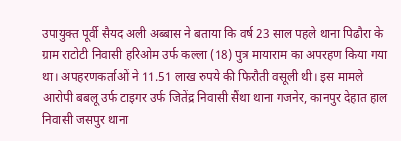उपायुक्त पूर्वी सैयद अली अब्बास ने बताया कि वर्ष 23 साल पहले थाना पिढौरा के ग्राम राटोटी निवासी हरिओम उर्फ कल्ला (18) पुत्र मायाराम का अपरहण किया गया था। अपहरणकर्ताओं ने 11.51 लाख रुपये की फिरौती वसूली थी। इस मामले आरोपी बबलू उर्फ टाइगर उर्फ जितेंद्र निवासी सैंथा थाना गजनेर, कानपुर देहात हाल निवासी जसपुर थाना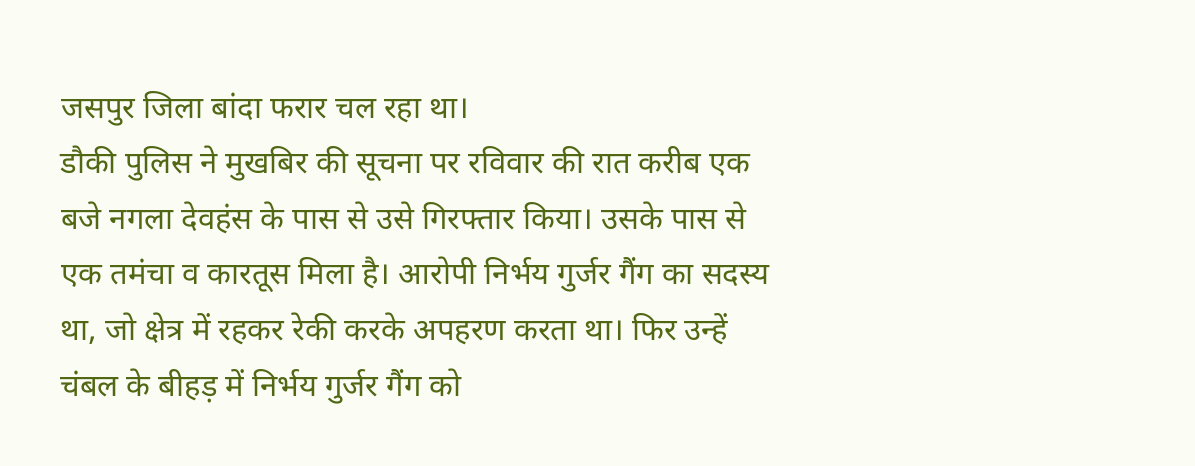जसपुर जिला बांदा फरार चल रहा था।
डौकी पुलिस ने मुखबिर की सूचना पर रविवार की रात करीब एक बजे नगला देवहंस के पास से उसे गिरफ्तार किया। उसके पास से एक तमंचा व कारतूस मिला है। आरोपी निर्भय गुर्जर गैंग का सदस्य था, जो क्षेत्र में रहकर रेकी करके अपहरण करता था। फिर उन्हें चंबल के बीहड़ में निर्भय गुर्जर गैंग को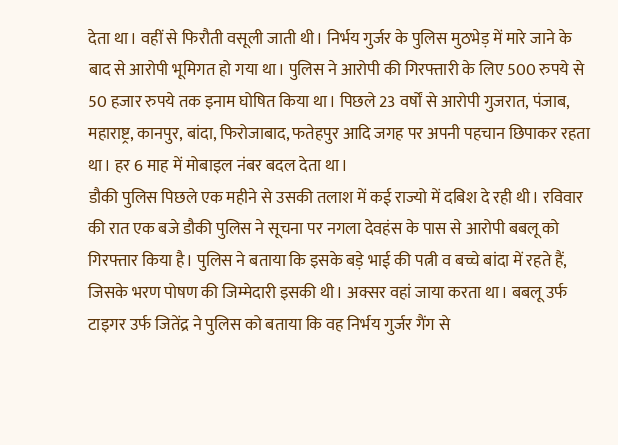देता था। वहीं से फिरौती वसूली जाती थी। निर्भय गुर्जर के पुलिस मुठभेड़ में मारे जाने के बाद से आरोपी भूमिगत हो गया था। पुलिस ने आरोपी की गिरफ्तारी के लिए 500 रुपये से 50 हजार रुपये तक इनाम घोषित किया था। पिछले 23 वर्षों से आरोपी गुजरात, पंजाब, महाराष्ट्र, कानपुर, बांदा, फिरोजाबाद, फतेहपुर आदि जगह पर अपनी पहचान छिपाकर रहता था। हर 6 माह में मोबाइल नंबर बदल देता था।
डौकी पुलिस पिछले एक महीने से उसकी तलाश में कई राज्यो में दबिश दे रही थी। रविवार की रात एक बजे डौकी पुलिस ने सूचना पर नगला देवहंस के पास से आरोपी बबलू को गिरफ्तार किया है। पुलिस ने बताया कि इसके बड़े भाई की पत्नी व बच्चे बांदा में रहते हैं, जिसके भरण पोषण की जिम्मेदारी इसकी थी। अक्सर वहां जाया करता था। बबलू उर्फ टाइगर उर्फ जितेंद्र ने पुलिस को बताया कि वह निर्भय गुर्जर गैंग से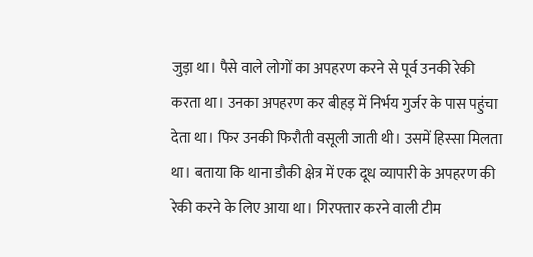जुड़ा था। पैसे वाले लोगों का अपहरण करने से पूर्व उनकी रेकी करता था। उनका अपहरण कर बीहड़ में निर्भय गुर्जर के पास पहुंचा देता था। फिर उनकी फिरौती वसूली जाती थी। उसमें हिस्सा मिलता था। बताया कि थाना डौकी क्षेत्र में एक दूध व्यापारी के अपहरण की रेकी करने के लिए आया था। गिरफ्तार करने वाली टीम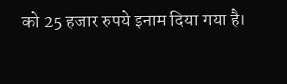को 25 हजार रुपये इनाम दिया गया है।